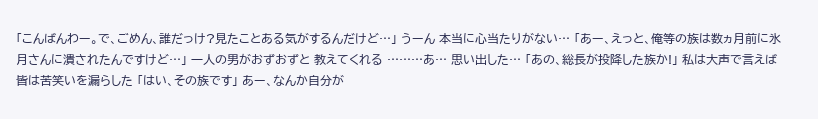「こんばんわー。で、ごめん、誰だっけ?見たことある気がするんだけど…」 うーん 本当に心当たりがない… 「あー、えっと、俺等の族は数ヵ月前に氷月さんに潰されたんですけど…」 一人の男がおずおずと 教えてくれる ………あ… 思い出した… 「あの、総長が投降した族か!」 私は大声で言えば 皆は苦笑いを漏らした 「はい、その族です」 あー、なんか自分が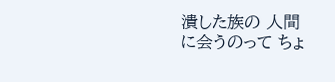潰した族の 人間に会うのって ちょ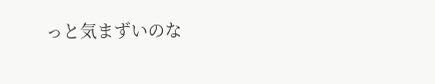っと気まずいのな